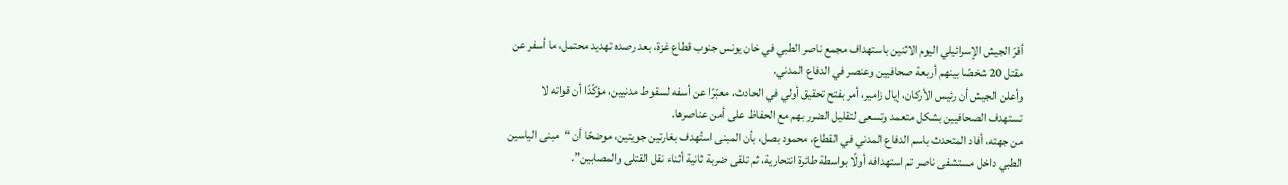أقرّ الجيش الإسرائيلي اليوم الاثنين باستهداف مجمع ناصر الطبي في خان يونس جنوب قطاع غزة، بعد رصده تهديد محتمل، ما أسفر عن مقتل 20 شخصًا بينهم أربعة صحافيين وعنصر في الدفاع المدني.
وأعلن الجيش أن رئيس الأركان، إيال زامير، أمر بفتح تحقيق أولي في الحادث، معبّرًا عن أسفه لسقوط مدنيين، مؤكّدًا أن قواته لا تستهدف الصحافيين بشكل متعمد وتسعى لتقليل الضرر بهم مع الحفاظ على أمن عناصرها.
من جهته، أفاد المتحدث باسم الدفاع المدني في القطاع، محمود بصل، بأن المبنى استُهدف بغارتين جويتين، موضحًا أن “مبنى الياسين الطبي داخل مستشفى ناصر تم استهدافه أولًا بواسطة طائرة انتحارية، ثم تلقى ضربة ثانية أثناء نقل القتلى والمصابين”.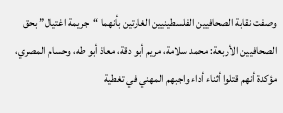وصفت نقابة الصحافيين الفلسطينيين الغارتين بأنهما “جريمة اغتيال” بحق الصحافيين الأربعة: محمد سلامة، مريم أبو دقة، معاذ أبو طه، وحسام المصري، مؤكدة أنهم قتلوا أثناء أداء واجبهم المهني في تغطية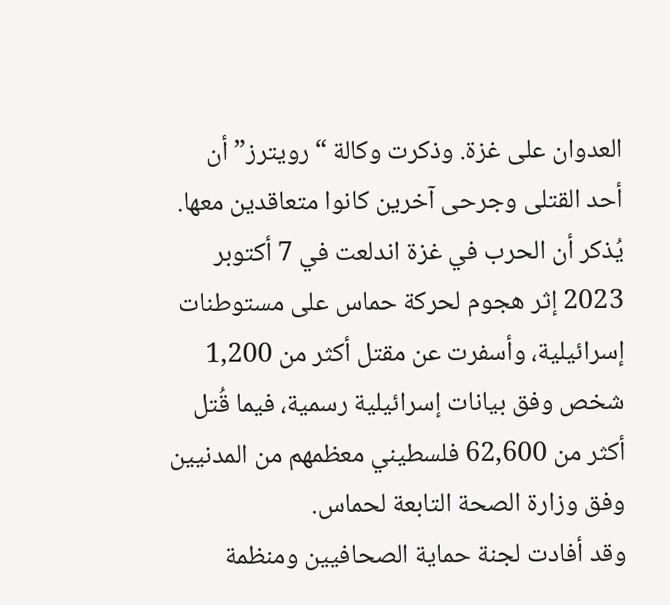العدوان على غزة. وذكرت وكالة “رويترز” أن أحد القتلى وجرحى آخرين كانوا متعاقدين معها.
يُذكر أن الحرب في غزة اندلعت في 7 أكتوبر 2023 إثر هجوم لحركة حماس على مستوطنات إسرائيلية، وأسفرت عن مقتل أكثر من 1,200 شخص وفق بيانات إسرائيلية رسمية، فيما قُتل أكثر من 62,600 فلسطيني معظمهم من المدنيين وفق وزارة الصحة التابعة لحماس.
وقد أفادت لجنة حماية الصحافيين ومنظمة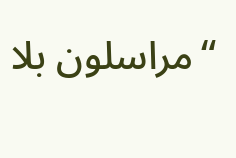“مراسلون بلا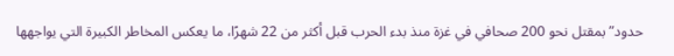حدود” بمقتل نحو 200 صحافي في غزة منذ بدء الحرب قبل أكثر من 22 شهرًا، ما يعكس المخاطر الكبيرة التي يواجهها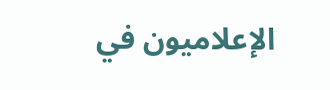الإعلاميون في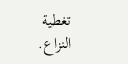تغطية النزاع.